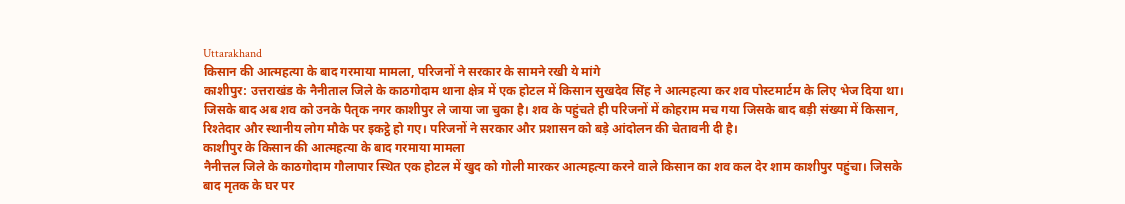Uttarakhand
किसान की आत्महत्या के बाद गरमाया मामला, परिजनों ने सरकार के सामने रखी ये मांगे
काशीपुर: उत्तराखंड के नैनीताल जिले के काठगोदाम थाना क्षेत्र में एक होटल में किसान सुखदेव सिंह ने आत्महत्या कर शव पोस्टमार्टम के लिए भेज दिया था। जिसके बाद अब शव को उनके पैतृक नगर काशीपुर ले जाया जा चुका है। शव के पहुंचते ही परिजनों में कोहराम मच गया जिसके बाद बड़ी संख्या में किसान, रिश्तेदार और स्थानीय लोग मौके पर इकट्ठे हो गए। परिजनों ने सरकार और प्रशासन को बड़े आंदोलन की चेतावनी दी है।
काशीपुर के किसान की आत्महत्या के बाद गरमाया मामला
नैनीत्तल जिले के काठगोदाम गौलापार स्थित एक होटल में खुद को गोली मारकर आत्महत्या करने वाले किसान का शव कल देर शाम काशीपुर पहुंचा। जिसके बाद मृतक के घर पर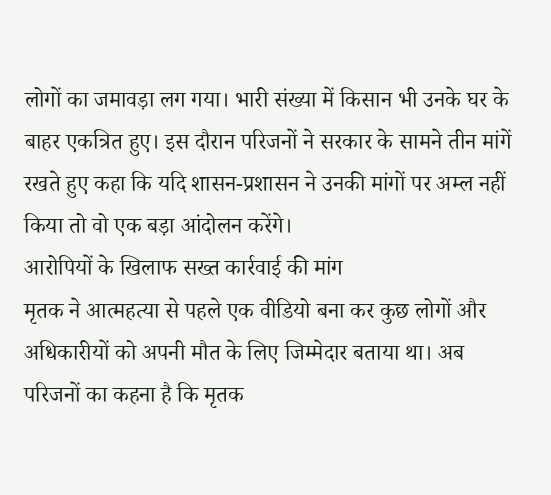लोगों का जमावड़ा लग गया। भारी संख्या में किसान भी उनके घर के बाहर एकत्रित हुए। इस दौरान परिजनों ने सरकार के सामने तीन मांगें रखते हुए कहा कि यदि शासन-प्रशासन ने उनकी मांगों पर अम्ल नहीं किया तो वो एक बड़ा आंदोलन करेंगे।
आरोपियों के खिलाफ सख्त कार्रवाई की मांग
मृतक ने आत्महत्या से पहले एक वीडियो बना कर कुछ लोगों और अधिकारीयों को अपनी मौत के लिए जिम्मेदार बताया था। अब परिजनों का कहना है कि मृतक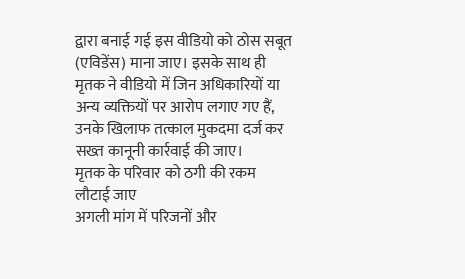द्वारा बनाई गई इस वीडियो को ठोस सबूत (एविडेंस) माना जाए। इसके साथ ही मृतक ने वीडियो में जिन अधिकारियों या अन्य व्यक्तियों पर आरोप लगाए गए हैं, उनके खिलाफ तत्काल मुकदमा दर्ज कर सख्त कानूनी कार्रवाई की जाए।
मृतक के परिवार को ठगी की रकम लौटाई जाए
अगली मांग में परिजनों और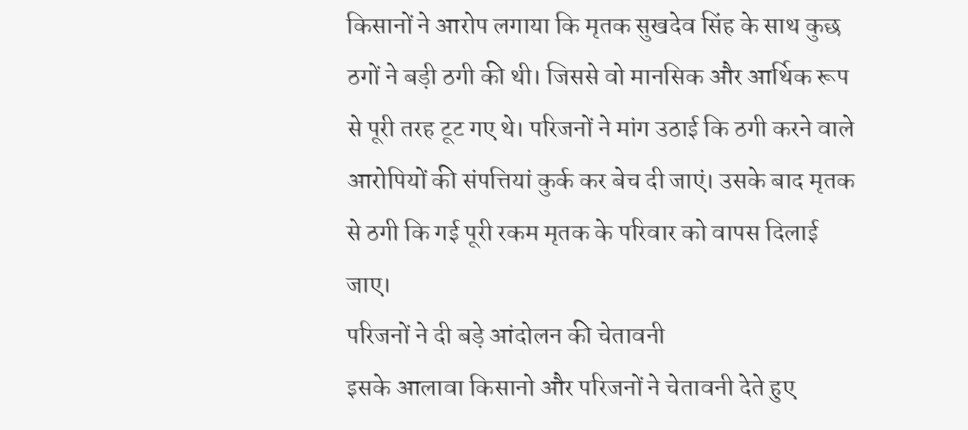किसानों ने आरोप लगाया कि मृतक सुखदेव सिंह के साथ कुछ ठगों ने बड़ी ठगी की थी। जिससे वो मानसिक और आर्थिक रूप से पूरी तरह टूट गए थे। परिजनों ने मांग उठाई कि ठगी करने वाले आरोपियों की संपत्तियां कुर्क कर बेच दी जाएं। उसके बाद मृतक से ठगी कि गई पूरी रकम मृतक के परिवार को वापस दिलाई जाए।
परिजनों ने दी बड़े आंदोलन की चेतावनी
इसके आलावा किसानो और परिजनों ने चेतावनी देते हुए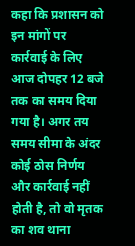कहा कि प्रशासन को इन मांगों पर कार्रवाई के लिए आज दोपहर 12 बजे तक का समय दिया गया है। अगर तय समय सीमा के अंदर कोई ठोस निर्णय और कार्रवाई नहीं होती है, तो वो मृतक का शव थाना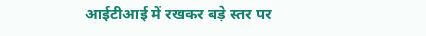आईटीआई में रखकर बड़े स्तर पर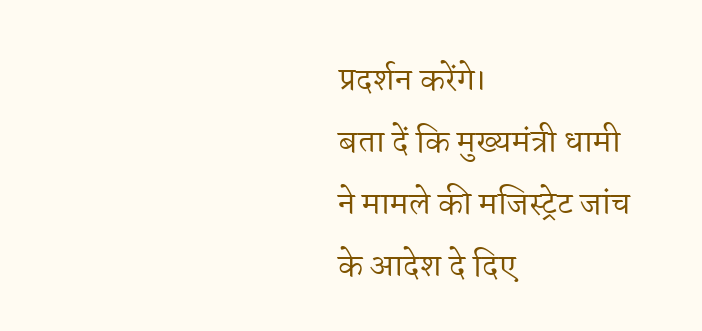प्रदर्शन करेंगे।
बता दें कि मुख्यमंत्री धामी ने मामले की मजिस्ट्रेट जांच के आदेश दे दिए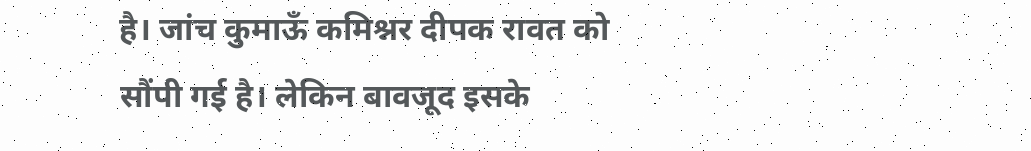है। जांच कुमाऊँ कमिश्नर दीपक रावत को सौंपी गई है। लेकिन बावजूद इसके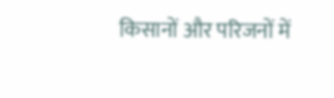किसानों और परिजनों में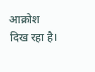आक्रोश दिख रहा है।